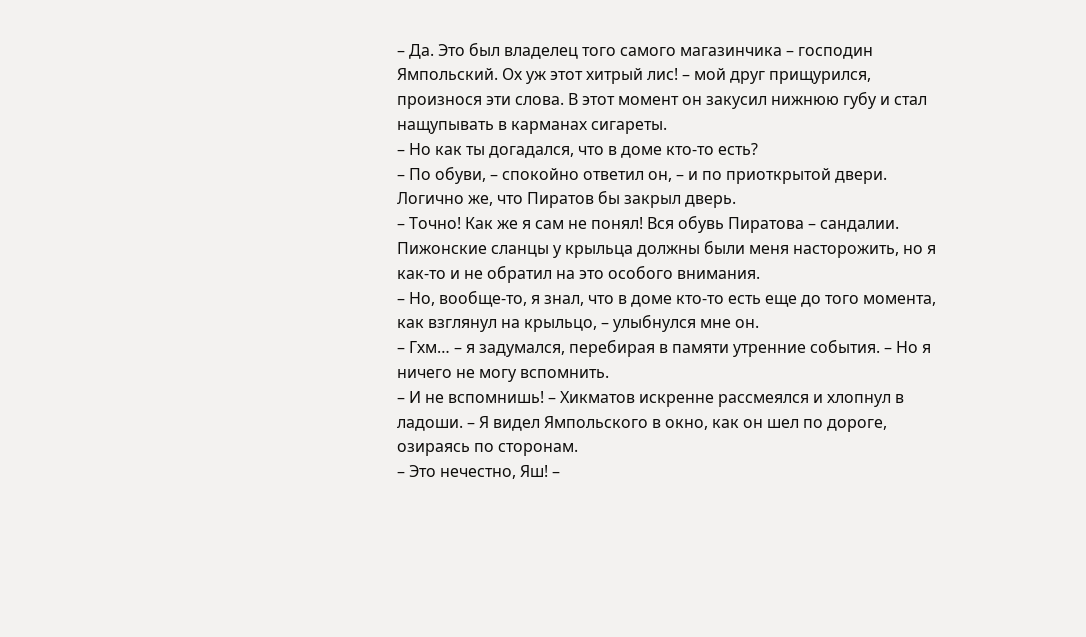– Да. Это был владелец того самого магазинчика – господин Ямпольский. Ох уж этот хитрый лис! – мой друг прищурился, произнося эти слова. В этот момент он закусил нижнюю губу и стал нащупывать в карманах сигареты.
– Но как ты догадался, что в доме кто-то есть?
– По обуви, – спокойно ответил он, – и по приоткрытой двери. Логично же, что Пиратов бы закрыл дверь.
– Точно! Как же я сам не понял! Вся обувь Пиратова – сандалии. Пижонские сланцы у крыльца должны были меня насторожить, но я как-то и не обратил на это особого внимания.
– Но, вообще-то, я знал, что в доме кто-то есть еще до того момента, как взглянул на крыльцо, – улыбнулся мне он.
– Гхм… – я задумался, перебирая в памяти утренние события. – Но я ничего не могу вспомнить.
– И не вспомнишь! – Хикматов искренне рассмеялся и хлопнул в ладоши. – Я видел Ямпольского в окно, как он шел по дороге, озираясь по сторонам.
– Это нечестно, Яш! –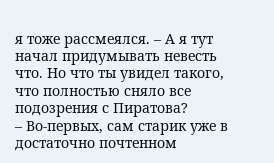я тоже рассмеялся. – А я тут начал придумывать невесть что. Но что ты увидел такого, что полностью сняло все подозрения с Пиратова?
– Во-первых, сам старик уже в достаточно почтенном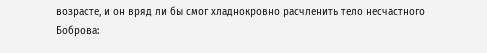возрасте, и он вряд ли бы смог хладнокровно расчленить тело несчастного Боброва: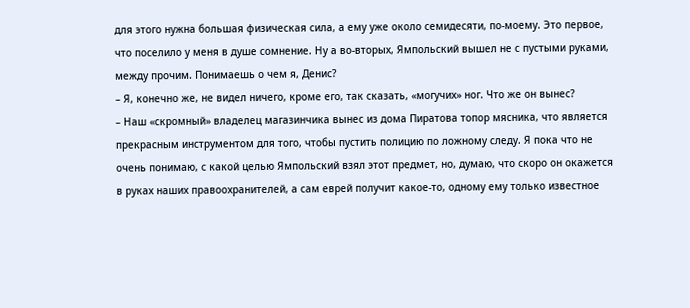для этого нужна большая физическая сила, а ему уже около семидесяти, по-моему. Это первое, что поселило у меня в душе сомнение. Ну а во-вторых, Ямпольский вышел не с пустыми руками, между прочим. Понимаешь о чем я, Денис?
– Я, конечно же, не видел ничего, кроме его, так сказать, «могучих» ног. Что же он вынес?
– Наш «скромный» владелец магазинчика вынес из дома Пиратова топор мясника, что является прекрасным инструментом для того, чтобы пустить полицию по ложному следу. Я пока что не очень понимаю, с какой целью Ямпольский взял этот предмет, но, думаю, что скоро он окажется в руках наших правоохранителей, а сам еврей получит какое-то, одному ему только известное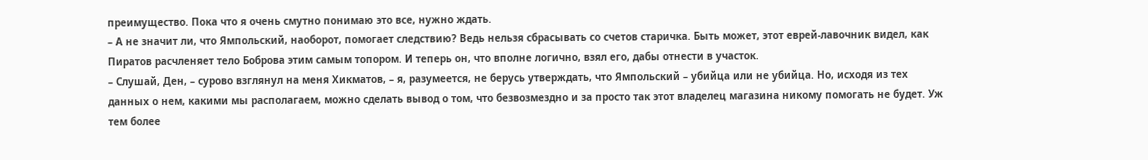преимущество. Пока что я очень смутно понимаю это все, нужно ждать.
– А не значит ли, что Ямпольский, наоборот, помогает следствию? Ведь нельзя сбрасывать со счетов старичка. Быть может, этот еврей-лавочник видел, как Пиратов расчленяет тело Боброва этим самым топором. И теперь он, что вполне логично, взял его, дабы отнести в участок.
– Слушай, Ден, – сурово взглянул на меня Хикматов, – я, разумеется, не берусь утверждать, что Ямпольский – убийца или не убийца. Но, исходя из тех данных о нем, какими мы располагаем, можно сделать вывод о том, что безвозмездно и за просто так этот владелец магазина никому помогать не будет. Уж тем более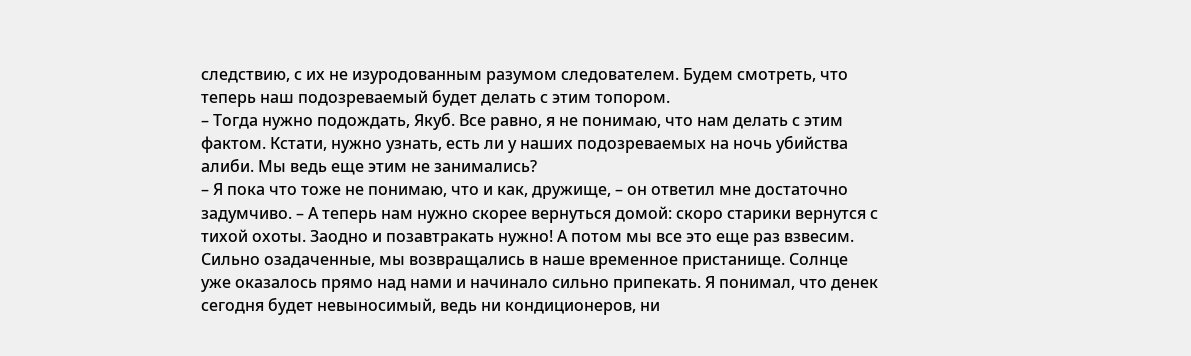следствию, с их не изуродованным разумом следователем. Будем смотреть, что теперь наш подозреваемый будет делать с этим топором.
– Тогда нужно подождать, Якуб. Все равно, я не понимаю, что нам делать с этим фактом. Кстати, нужно узнать, есть ли у наших подозреваемых на ночь убийства алиби. Мы ведь еще этим не занимались?
– Я пока что тоже не понимаю, что и как, дружище, – он ответил мне достаточно задумчиво. – А теперь нам нужно скорее вернуться домой: скоро старики вернутся с тихой охоты. Заодно и позавтракать нужно! А потом мы все это еще раз взвесим.
Сильно озадаченные, мы возвращались в наше временное пристанище. Солнце уже оказалось прямо над нами и начинало сильно припекать. Я понимал, что денек сегодня будет невыносимый, ведь ни кондиционеров, ни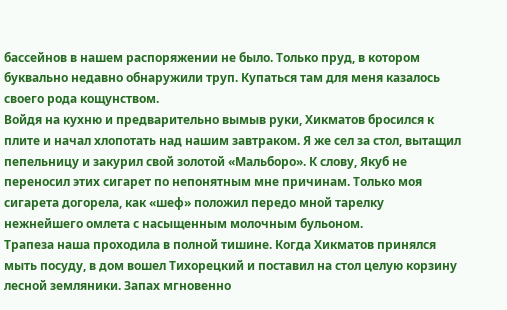бассейнов в нашем распоряжении не было. Только пруд, в котором буквально недавно обнаружили труп. Купаться там для меня казалось своего рода кощунством.
Войдя на кухню и предварительно вымыв руки, Хикматов бросился к плите и начал хлопотать над нашим завтраком. Я же сел за стол, вытащил пепельницу и закурил свой золотой «Мальборо». К слову, Якуб не переносил этих сигарет по непонятным мне причинам. Только моя сигарета догорела, как «шеф» положил передо мной тарелку нежнейшего омлета с насыщенным молочным бульоном.
Трапеза наша проходила в полной тишине. Когда Хикматов принялся мыть посуду, в дом вошел Тихорецкий и поставил на стол целую корзину лесной земляники. Запах мгновенно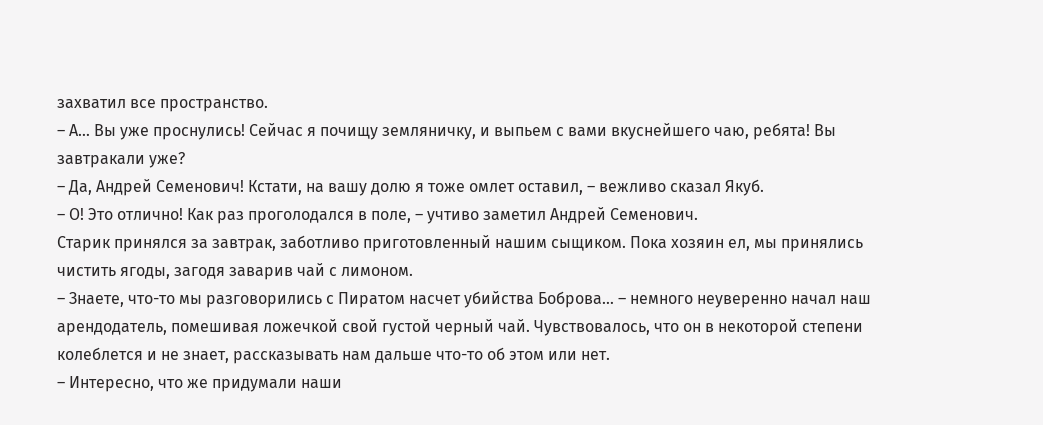захватил все пространство.
– А… Вы уже проснулись! Сейчас я почищу земляничку, и выпьем с вами вкуснейшего чаю, ребята! Вы завтракали уже?
– Да, Андрей Семенович! Кстати, на вашу долю я тоже омлет оставил, – вежливо сказал Якуб.
– О! Это отлично! Как раз проголодался в поле, – учтиво заметил Андрей Семенович.
Старик принялся за завтрак, заботливо приготовленный нашим сыщиком. Пока хозяин ел, мы принялись чистить ягоды, загодя заварив чай с лимоном.
– Знаете, что-то мы разговорились с Пиратом насчет убийства Боброва… – немного неуверенно начал наш арендодатель, помешивая ложечкой свой густой черный чай. Чувствовалось, что он в некоторой степени колеблется и не знает, рассказывать нам дальше что-то об этом или нет.
– Интересно, что же придумали наши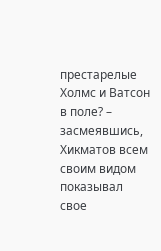престарелые Холмс и Ватсон в поле? – засмеявшись, Хикматов всем своим видом показывал свое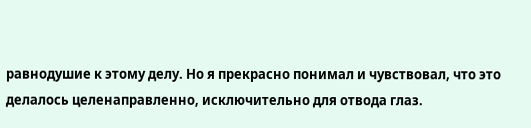равнодушие к этому делу. Но я прекрасно понимал и чувствовал, что это делалось целенаправленно, исключительно для отвода глаз.